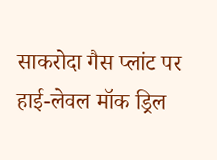साकरोदा गैस प्लांट पर हाई-लेवल मॉक ड्रिल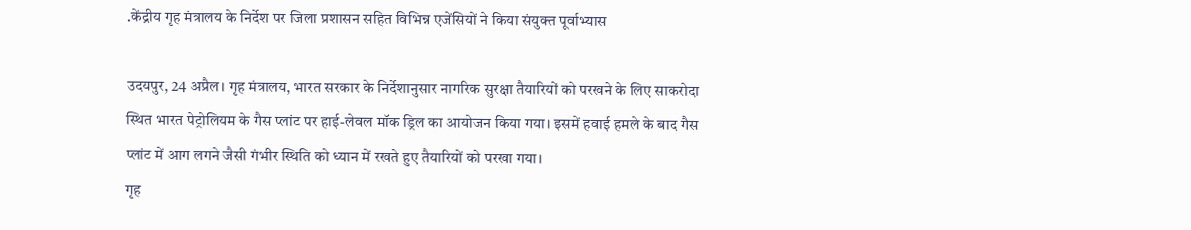.केंद्रीय गृह मंत्रालय के निर्देश पर जिला प्रशासन सहित विभिन्न एजेंसियों ने किया संयुक्त पूर्वाभ्यास

उदयपुर, 24 अप्रैल। गृह मंत्रालय, भारत सरकार के निर्देशानुसार नागरिक सुरक्षा तैयारियों को परखने के लिए साकरोदा स्थित भारत पेट्रोलियम के गैस प्लांट पर हाई-लेवल मॉक ड्रिल का आयोजन किया गया। इसमें हवाई हमले के बाद गैस प्लांट में आग लगने जैसी गंभीर स्थिति को ध्यान में रखते हुए तैयारियों को परखा गया।
गृह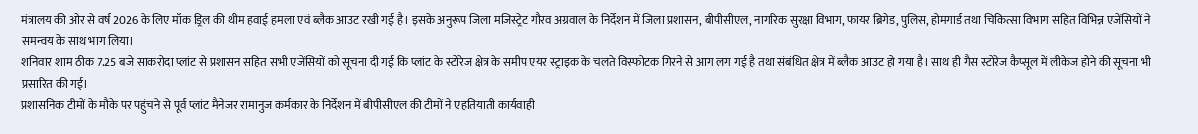मंत्रालय की ओर से वर्ष 2026 के लिए मॉक ड्रिल की थीम हवाई हमला एवं ब्लैक आउट रखी गई है। इसके अनुरूप जिला मजिस्ट्रेट गौरव अग्रवाल के निर्देशन में जिला प्रशासन, बीपीसीएल, नागरिक सुरक्षा विभाग, फायर ब्रिगेड, पुलिस, होमगार्ड तथा चिकित्सा विभाग सहित विभिन्न एजेंसियों ने समन्वय के साथ भाग लिया।
शनिवार शाम ठीक 7.25 बजे साकरोदा प्लांट से प्रशासन सहित सभी एजेंसियों को सूचना दी गई कि प्लांट के स्टोरेज क्षेत्र के समीप एयर स्ट्राइक के चलते विस्फोटक गिरने से आग लग गई है तथा संबंधित क्षेत्र में ब्लैक आउट हो गया है। साथ ही गैस स्टोरेज कैप्सूल में लीकेज होने की सूचना भी प्रसारित की गई।
प्रशासनिक टीमों के मौके पर पहुंचने से पूर्व प्लांट मैनेजर रामानुज कर्मकार के निर्देशन में बीपीसीएल की टीमों ने एहतियाती कार्यवाही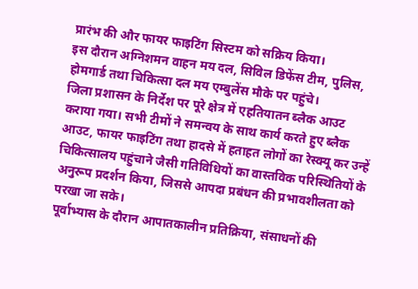प्रारंभ की और फायर फाइटिंग सिस्टम को सक्रिय किया।
इस दौरान अग्निशमन वाहन मय दल, सिविल डिफेंस टीम, पुलिस, होमगार्ड तथा चिकित्सा दल मय एम्बुलेंस मौके पर पहुंचे।
जिला प्रशासन के निर्देश पर पूरे क्षेत्र में एहतियातन ब्लैक आउट कराया गया। सभी टीमों ने समन्वय के साथ कार्य करते हुए ब्लैक आउट, फायर फाइटिंग तथा हादसे में हताहत लोगों का रेस्क्यू कर उन्हें चिकित्सालय पहुंचाने जैसी गतिविधियों का वास्तविक परिस्थितियों के अनुरूप प्रदर्शन किया, जिससे आपदा प्रबंधन की प्रभावशीलता को परखा जा सके।
पूर्वाभ्यास के दौरान आपातकालीन प्रतिक्रिया, संसाधनों की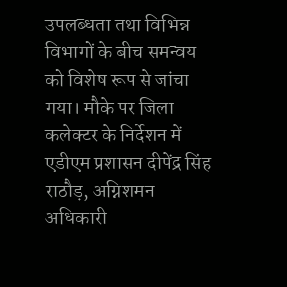उपलब्धता तथा विभिन्न विभागों के बीच समन्वय को विशेष रूप से जांचा गया। मौके पर जिला कलेक्टर के निर्देशन में एडीएम प्रशासन दीपेंद्र सिंह राठौड़, अग्निशमन अधिकारी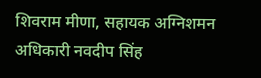शिवराम मीणा, सहायक अग्निशमन अधिकारी नवदीप सिंह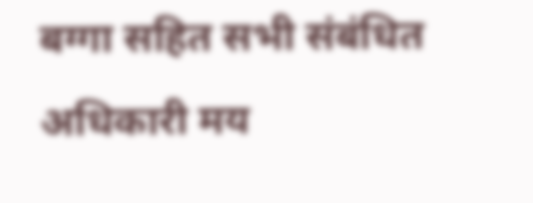बग्गा सहित सभी संबंधित अधिकारी मय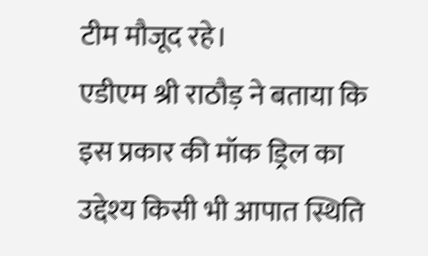टीम मौजूद रहे।
एडीएम श्री राठौड़ ने बताया कि इस प्रकार की मॉक ड्रिल का उद्देश्य किसी भी आपात स्थिति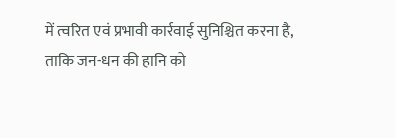में त्वरित एवं प्रभावी कार्रवाई सुनिश्चित करना है, ताकि जन-धन की हानि को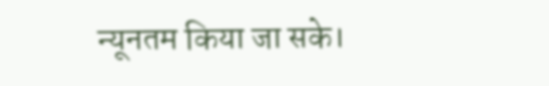न्यूनतम किया जा सके।